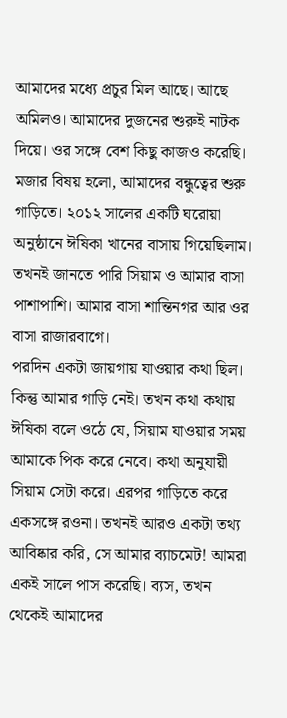আমাদের মধ্যে প্রচুর মিল আছে। আছে অমিলও। আমাদের দুজনের শুরুই নাটক দিয়ে। ওর সঙ্গে বেশ কিছু কাজও করেছি। মজার বিষয় হলো, আমাদের বন্ধুত্বের শুরু গাড়িতে। ২০১২ সালের একটি ঘরোয়া অনুষ্ঠানে ঈষিকা খানের বাসায় গিয়েছিলাম। তখনই জানতে পারি সিয়াম ও আমার বাসা পাশাপাশি। আমার বাসা শান্তিনগর আর ওর বাসা রাজারবাগে।
পরদিন একটা জায়গায় যাওয়ার কথা ছিল। কিন্তু আমার গাড়ি নেই। তখন কথা কথায় ঈষিকা বলে ওঠে যে, সিয়াম যাওয়ার সময় আমাকে পিক করে নেবে। কথা অনুযায়ী সিয়াম সেটা করে। এরপর গাড়িতে করে একসঙ্গে রওনা। তখনই আরও একটা তথ্য আবিষ্কার করি, সে আমার ব্যাচমেট! আমরা একই সালে পাস করেছি। ব্যস, তখন থেকেই আমাদের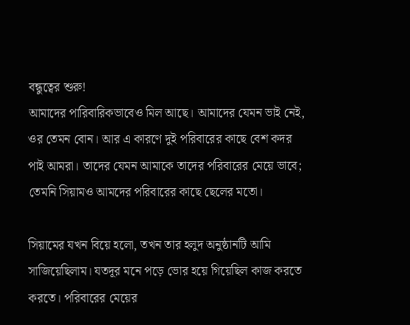বন্ধুত্বের শুরু!
আমাদের পারিবারিকভাবেও মিল আছে। আমাদের যেমন ভাই নেই, ওর তেমন বোন। আর এ কারণে দুই পরিবারের কাছে বেশ কদর পাই আমরা। তাদের যেমন আমাকে তাদের পরিবারের মেয়ে ভাবে; তেমনি সিয়ামও আমদের পরিবারের কাছে ছেলের মতো।

সিয়ামের যখন বিয়ে হলো, তখন তার হলুদ অনুষ্ঠানটি আমি সাজিয়েছিলাম। যতদূর মনে পড়ে ভোর হয়ে গিয়েছিল কাজ করতে করতে। পরিবারের মেয়ের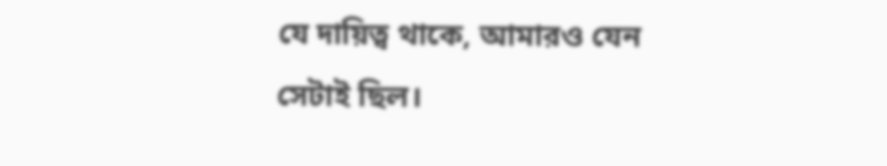যে দায়িত্ব থাকে, আমারও যেন সেটাই ছিল।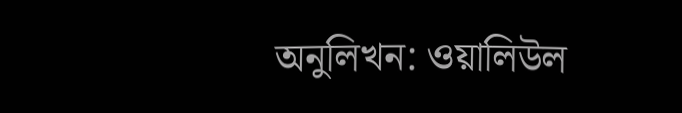অনুলিখন: ওয়ালিউল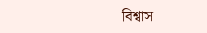বিশ্বাস